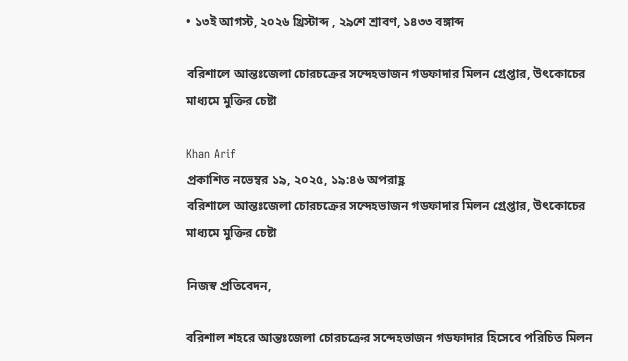• ১৩ই আগস্ট, ২০২৬ খ্রিস্টাব্দ , ২৯শে শ্রাবণ, ১৪৩৩ বঙ্গাব্দ

বরিশালে আন্তঃজেলা চোরচক্রের সন্দেহভাজন গডফাদার মিলন গ্রেপ্তার, উৎকোচের মাধ্যমে মুক্তির চেষ্টা

Khan Arif
প্রকাশিত নভেম্বর ১৯, ২০২৫, ১৯:৪৬ অপরাহ্ণ
বরিশালে আন্তঃজেলা চোরচক্রের সন্দেহভাজন গডফাদার মিলন গ্রেপ্তার, উৎকোচের মাধ্যমে মুক্তির চেষ্টা

নিজস্ব প্রতিবেদন,

বরিশাল শহরে আন্তঃজেলা চোরচক্রের সন্দেহভাজন গডফাদার হিসেবে পরিচিত মিলন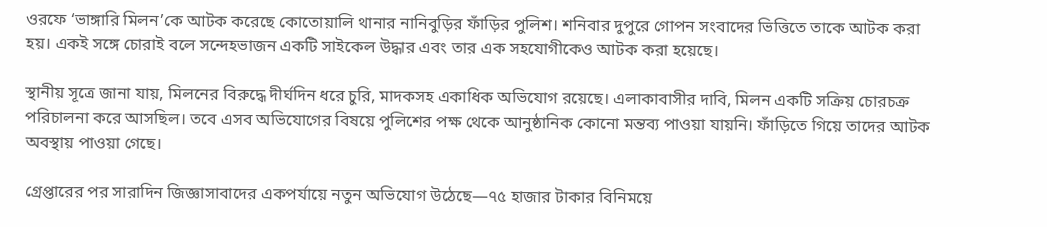ওরফে ‘ভাঙ্গারি মিলন’কে আটক করেছে কোতোয়ালি থানার নানিবুড়ির ফাঁড়ির পুলিশ। শনিবার দুপুরে গোপন সংবাদের ভিত্তিতে তাকে আটক করা হয়। একই সঙ্গে চোরাই বলে সন্দেহভাজন একটি সাইকেল উদ্ধার এবং তার এক সহযোগীকেও আটক করা হয়েছে।

স্থানীয় সূত্রে জানা যায়, মিলনের বিরুদ্ধে দীর্ঘদিন ধরে চুরি, মাদকসহ একাধিক অভিযোগ রয়েছে। এলাকাবাসীর দাবি, মিলন একটি সক্রিয় চোরচক্র পরিচালনা করে আসছিল। তবে এসব অভিযোগের বিষয়ে পুলিশের পক্ষ থেকে আনুষ্ঠানিক কোনো মন্তব্য পাওয়া যায়নি। ফাঁড়িতে গিয়ে তাদের আটক অবস্থায় পাওয়া গেছে।

গ্রেপ্তারের পর সারাদিন জিজ্ঞাসাবাদের একপর্যায়ে নতুন অভিযোগ উঠেছে—৭৫ হাজার টাকার বিনিময়ে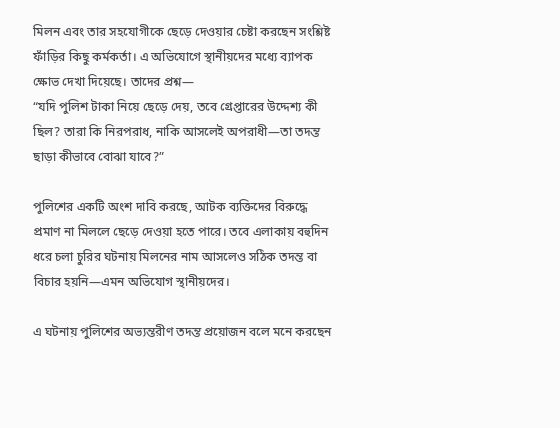মিলন এবং তার সহযোগীকে ছেড়ে দেওয়ার চেষ্টা করছেন সংশ্লিষ্ট ফাঁড়ির কিছু কর্মকর্তা। এ অভিযোগে স্থানীয়দের মধ্যে ব্যাপক ক্ষোভ দেখা দিয়েছে। তাদের প্রশ্ন—
“যদি পুলিশ টাকা নিয়ে ছেড়ে দেয়, তবে গ্রেপ্তারের উদ্দেশ্য কী ছিল? তারা কি নিরপরাধ, নাকি আসলেই অপরাধী—তা তদন্ত ছাড়া কীভাবে বোঝা যাবে?”

পুলিশের একটি অংশ দাবি করছে, আটক ব্যক্তিদের বিরুদ্ধে প্রমাণ না মিললে ছেড়ে দেওয়া হতে পারে। তবে এলাকায় বহুদিন ধরে চলা চুরির ঘটনায় মিলনের নাম আসলেও সঠিক তদন্ত বা বিচার হয়নি—এমন অভিযোগ স্থানীয়দের।

এ ঘটনায় পুলিশের অভ্যন্তরীণ তদন্ত প্রয়োজন বলে মনে করছেন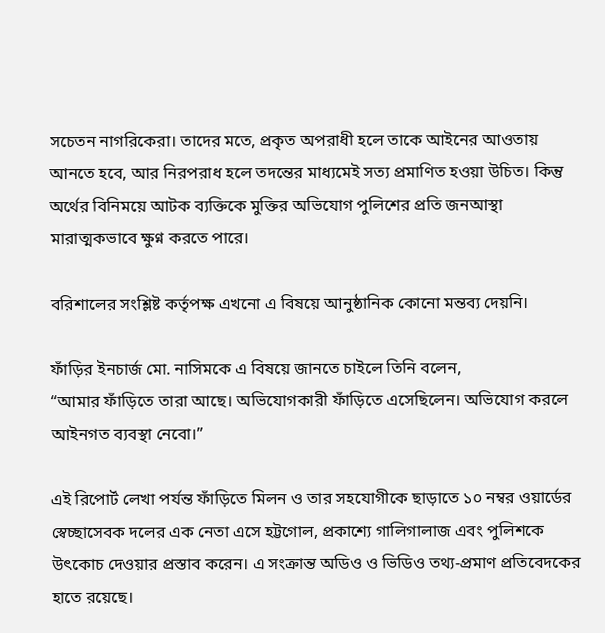সচেতন নাগরিকেরা। তাদের মতে, প্রকৃত অপরাধী হলে তাকে আইনের আওতায় আনতে হবে, আর নিরপরাধ হলে তদন্তের মাধ্যমেই সত্য প্রমাণিত হওয়া উচিত। কিন্তু অর্থের বিনিময়ে আটক ব্যক্তিকে মুক্তির অভিযোগ পুলিশের প্রতি জনআস্থা মারাত্মকভাবে ক্ষুণ্ন করতে পারে।

বরিশালের সংশ্লিষ্ট কর্তৃপক্ষ এখনো এ বিষয়ে আনুষ্ঠানিক কোনো মন্তব্য দেয়নি।

ফাঁড়ির ইনচার্জ মো. নাসিমকে এ বিষয়ে জানতে চাইলে তিনি বলেন,
“আমার ফাঁড়িতে তারা আছে। অভিযোগকারী ফাঁড়িতে এসেছিলেন। অভিযোগ করলে আইনগত ব্যবস্থা নেবো।”

এই রিপোর্ট লেখা পর্যন্ত ফাঁড়িতে মিলন ও তার সহযোগীকে ছাড়াতে ১০ নম্বর ওয়ার্ডের স্বেচ্ছাসেবক দলের এক নেতা এসে হট্টগোল, প্রকাশ্যে গালিগালাজ এবং পুলিশকে উৎকোচ দেওয়ার প্রস্তাব করেন। এ সংক্রান্ত অডিও ও ভিডিও তথ্য-প্রমাণ প্রতিবেদকের হাতে রয়েছে।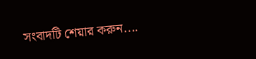সংবাদটি শেয়ার করুন....